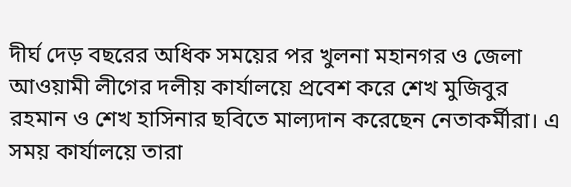দীর্ঘ দেড় বছরের অধিক সময়ের পর খুলনা মহানগর ও জেলা আওয়ামী লীগের দলীয় কার্যালয়ে প্রবেশ করে শেখ মুজিবুর রহমান ও শেখ হাসিনার ছবিতে মাল্যদান করেছেন নেতাকর্মীরা। এ সময় কার্যালয়ে তারা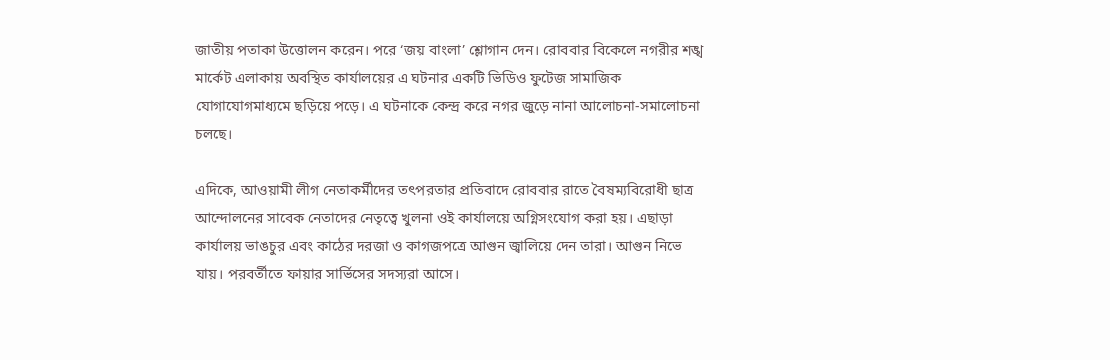জাতীয় পতাকা উত্তোলন করেন। পরে ‘জয় বাংলা’ শ্লোগান দেন। রোববার বিকেলে নগরীর শঙ্খ মার্কেট এলাকায় অবস্থিত কার্যালয়ের এ ঘটনার একটি ভিডিও ফুটেজ সামাজিক যোগাযোগমাধ্যমে ছড়িয়ে পড়ে। এ ঘটনাকে কেন্দ্র করে নগর জুড়ে নানা আলোচনা-সমালোচনা চলছে।

এদিকে, আওয়ামী লীগ নেতাকর্মীদের তৎপরতার প্রতিবাদে রোববার রাতে বৈষম্যবিরোধী ছাত্র আন্দোলনের সাবেক নেতাদের নেতৃত্বে খুলনা ওই কার্যালয়ে অগ্নিসংযোগ করা হয়। এছাড়া কার্যালয় ভাঙচুর এবং কাঠের দরজা ও কাগজপত্রে আগুন জ্বালিয়ে দেন তারা। আগুন নিভে যায়। পরবর্তীতে ফায়ার সার্ভিসের সদস্যরা আসে।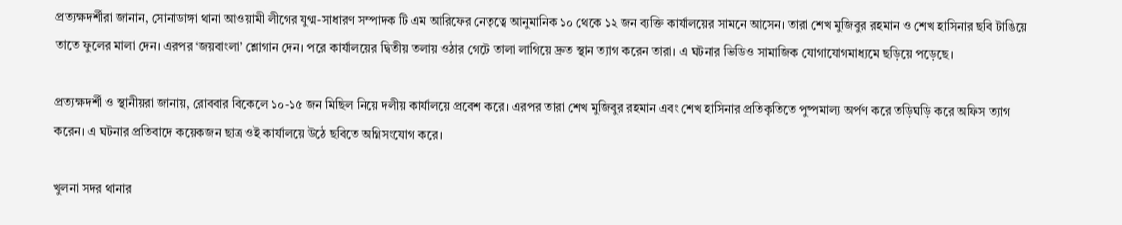প্রত্যক্ষদর্শীরা জানান, সোনাডাঙ্গা থানা আওয়ামী লীগের যুগ্ম-সাধারণ সম্পাদক টি এম আরিফের নেতৃত্বে আনুমানিক ১০ থেকে ১২ জন ব্যক্তি কার্যালয়ের সামনে আসেন। তারা শেখ মুজিবুর রহমান ও শেখ হাসিনার ছবি টাঙিয়ে তাতে ফুলের মালা দেন। এরপর ‘জয়বাংলা’ শ্লোগান দেন। পরে কার্যালয়ের দ্বিতীয় তলায় ওঠার গেটে তালা লাগিয়ে দ্রুত স্থান ত্যাগ করেন তারা। এ ঘটনার ভিডিও সামাজিক যোগাযোগমাধ্যমে ছড়িয়ে পড়েছে।

প্রত্যক্ষদর্শী ও স্থানীয়রা জানায়, রোববার বিকেলে ১০-১৫ জন মিছিল নিয়ে দলীয় কার্যালয়ে প্রবেশ করে। এরপর তারা শেখ মুজিবুর রহমান এবং শেখ হাসিনার প্রতিকৃতিতে পুষ্পমাল্য অর্পণ করে তড়িঘড়ি করে অফিস ত্যাগ করেন। এ ঘটনার প্রতিবাদে কয়েকজন ছাত্র ওই কার্যালয়ে উঠে ছবিতে অগ্নিসংযোগ করে।

খুলনা সদর থানার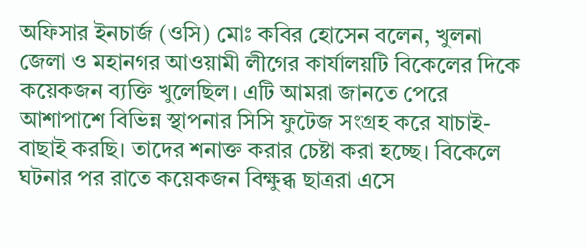অফিসার ইনচার্জ (ওসি) মোঃ কবির হোসেন বলেন, খুলনা জেলা ও মহানগর আওয়ামী লীগের কার্যালয়টি বিকেলের দিকে কয়েকজন ব্যক্তি খুলেছিল। এটি আমরা জানতে পেরে আশাপাশে বিভিন্ন স্থাপনার সিসি ফুটেজ সংগ্রহ করে যাচাই-বাছাই করছি। তাদের শনাক্ত করার চেষ্টা করা হচ্ছে। বিকেলে ঘটনার পর রাতে কয়েকজন বিক্ষুব্ধ ছাত্ররা এসে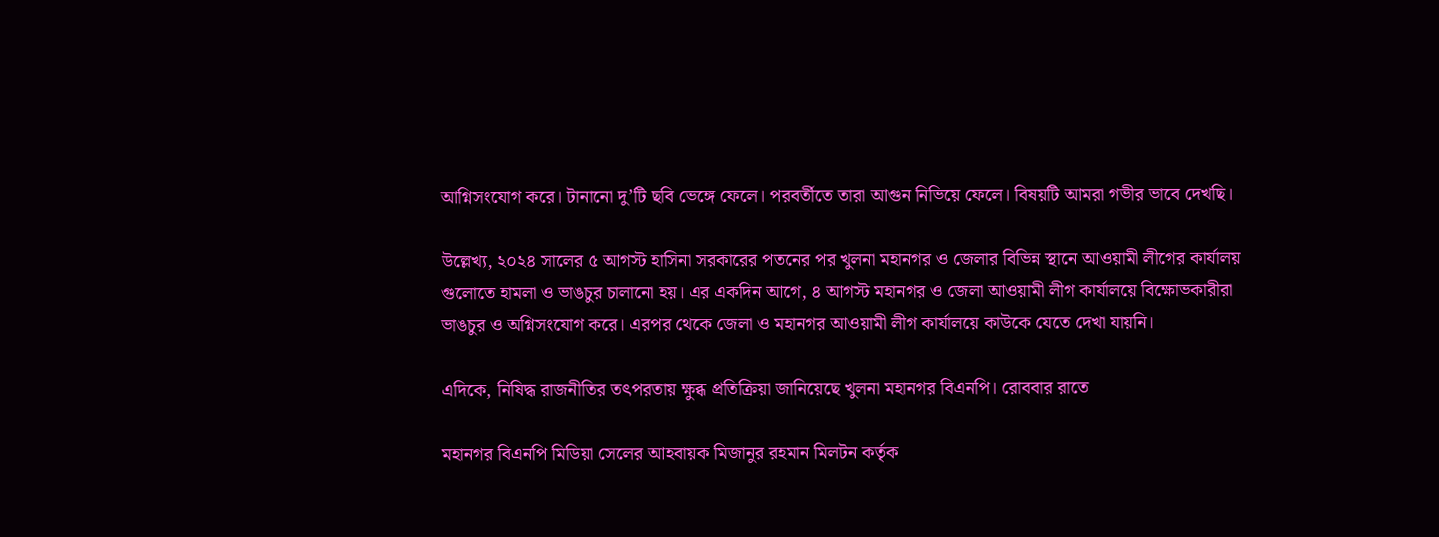আগ্নিসংযোগ করে। টানানো দু’টি ছবি ভেঙ্গে ফেলে। পরবর্তীতে তারা আগুন নিভিয়ে ফেলে। বিষয়টি আমরা গভীর ভাবে দেখছি।

উল্লেখ্য, ২০২৪ সালের ৫ আগস্ট হাসিনা সরকারের পতনের পর খুলনা মহানগর ও জেলার বিভিন্ন স্থানে আওয়ামী লীগের কার্যালয় গুলোতে হামলা ও ভাঙচুর চালানো হয়। এর একদিন আগে, ৪ আগস্ট মহানগর ও জেলা আওয়ামী লীগ কার্যালয়ে বিক্ষোভকারীরা ভাঙচুর ও অগ্নিসংযোগ করে। এরপর থেকে জেলা ও মহানগর আওয়ামী লীগ কার্যালয়ে কাউকে যেতে দেখা যায়নি।

এদিকে, নিষিদ্ধ রাজনীতির তৎপরতায় ক্ষুব্ধ প্রতিক্রিয়া জানিয়েছে খুলনা মহানগর বিএনপি। রোববার রাতে

মহানগর বিএনপি মিডিয়া সেলের আহবায়ক মিজানুর রহমান মিলটন কর্তৃক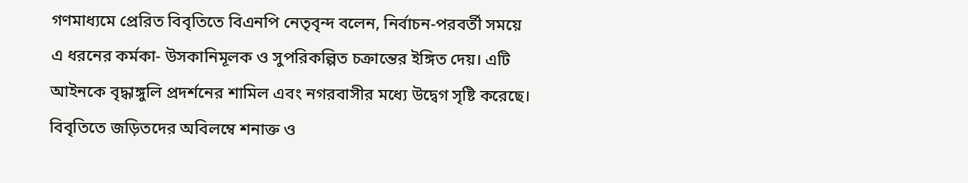গণমাধ্যমে প্রেরিত বিবৃতিতে বিএনপি নেতৃবৃন্দ বলেন, নির্বাচন-পরবর্তী সময়ে এ ধরনের কর্মকা- উসকানিমূলক ও সুপরিকল্পিত চক্রান্তের ইঙ্গিত দেয়। এটি আইনকে বৃদ্ধাঙ্গুলি প্রদর্শনের শামিল এবং নগরবাসীর মধ্যে উদ্বেগ সৃষ্টি করেছে। বিবৃতিতে জড়িতদের অবিলম্বে শনাক্ত ও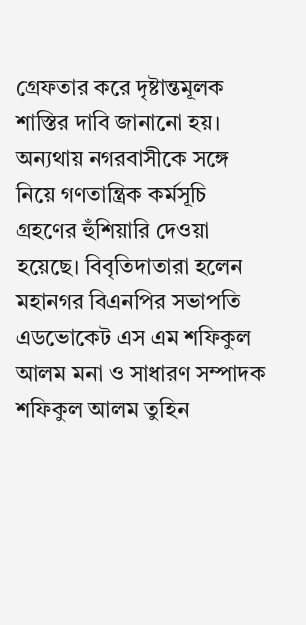গ্রেফতার করে দৃষ্টান্তমূলক শাস্তির দাবি জানানো হয়। অন্যথায় নগরবাসীকে সঙ্গে নিয়ে গণতান্ত্রিক কর্মসূচি গ্রহণের হুঁশিয়ারি দেওয়া হয়েছে। বিবৃতিদাতারা হলেন মহানগর বিএনপির সভাপতি এডভোকেট এস এম শফিকুল আলম মনা ও সাধারণ সম্পাদক শফিকুল আলম তুহিন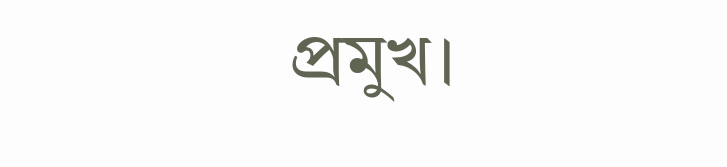প্রমুখ।